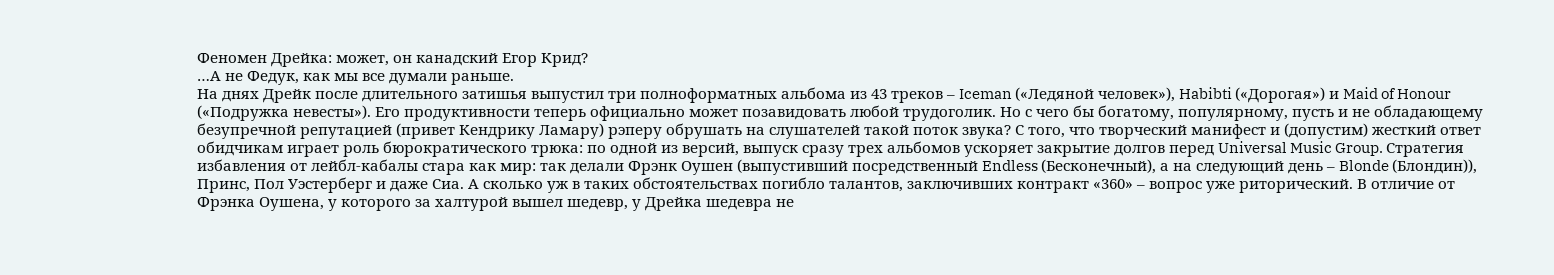Феномен Дрейка: может, он канадский Егор Крид?
…А не Федук, как мы все думали раньше.
На днях Дрейк после длительного затишья выпустил три полноформатных альбома из 43 треков – Iceman («Ледяной человек»), Habibti («Дорогая») и Maid of Honour («Подружка невесты»). Его продуктивности теперь официально может позавидовать любой трудоголик. Но с чего бы богатому, популярному, пусть и не обладающему безупречной репутацией (привет Кендрику Ламару) рэперу обрушать на слушателей такой поток звука? С того, что творческий манифест и (допустим) жесткий ответ обидчикам играет роль бюрократического трюка: по одной из версий, выпуск сразу трех альбомов ускоряет закрытие долгов перед Universal Music Group. Стратегия избавления от лейбл-кабалы стара как мир: так делали Фрэнк Оушен (выпустивший посредственный Endless (Бесконечный), а на следующий день – Blonde (Блондин)), Принс, Пол Уэстерберг и даже Сиа. А сколько уж в таких обстоятельствах погибло талантов, заключивших контракт «360» – вопрос уже риторический. В отличие от Фрэнка Оушена, у которого за халтурой вышел шедевр, у Дрейка шедевра не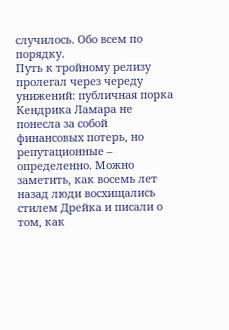случилось. Обо всем по порядку.
Путь к тройному релизу пролегал через череду унижений: публичная порка Кендрика Ламара не понесла за собой финансовых потерь, но репутационные – определенно. Можно заметить, как восемь лет назад люди восхищались стилем Дрейка и писали о том, как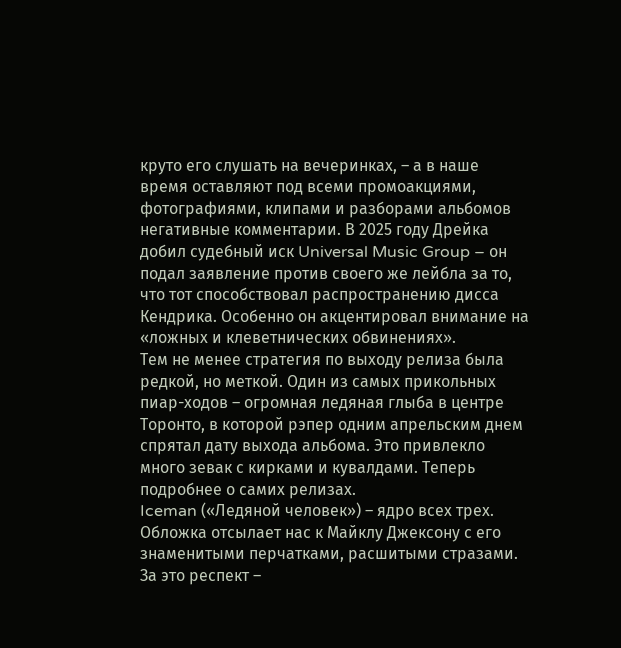круто его слушать на вечеринках, – а в наше время оставляют под всеми промоакциями, фотографиями, клипами и разборами альбомов негативные комментарии. В 2025 году Дрейка добил судебный иск Universal Music Group – он подал заявление против своего же лейбла за то, что тот способствовал распространению дисса Кендрика. Особенно он акцентировал внимание на «ложных и клеветнических обвинениях».
Тем не менее стратегия по выходу релиза была редкой, но меткой. Один из самых прикольных пиар-ходов – огромная ледяная глыба в центре Торонто, в которой рэпер одним апрельским днем спрятал дату выхода альбома. Это привлекло много зевак с кирками и кувалдами. Теперь подробнее о самих релизах.
Iceman («Ледяной человек») – ядро всех трех. Обложка отсылает нас к Майклу Джексону с его знаменитыми перчатками, расшитыми стразами. За это респект –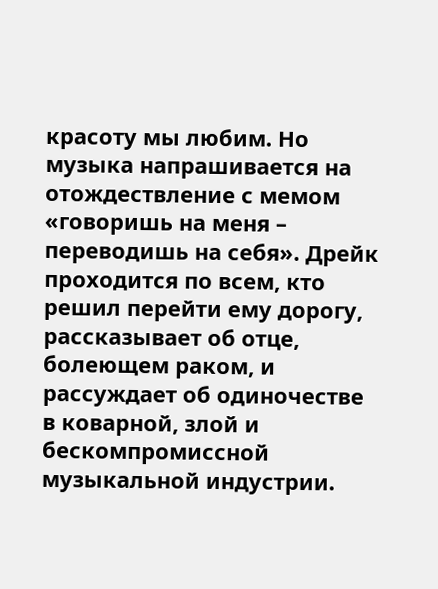красоту мы любим. Но музыка напрашивается на отождествление с мемом «говоришь на меня – переводишь на себя». Дрейк проходится по всем, кто решил перейти ему дорогу, рассказывает об отце, болеющем раком, и рассуждает об одиночестве в коварной, злой и бескомпромиссной музыкальной индустрии.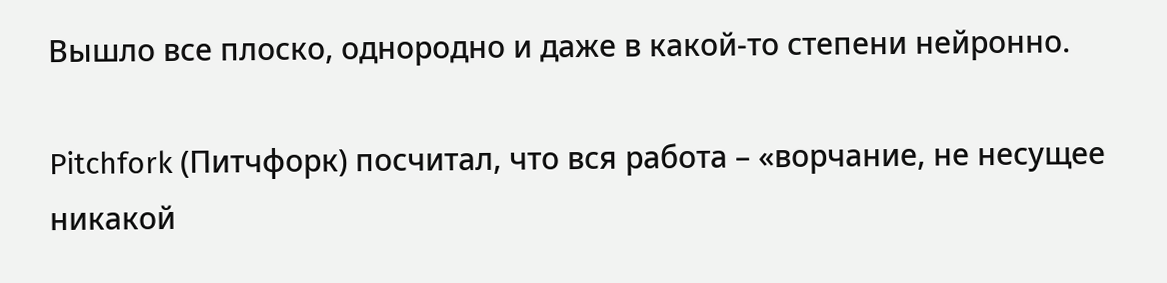Вышло все плоско, однородно и даже в какой-то степени нейронно.

Pitchfork (Питчфорк) посчитал, что вся работа – «ворчание, не несущее никакой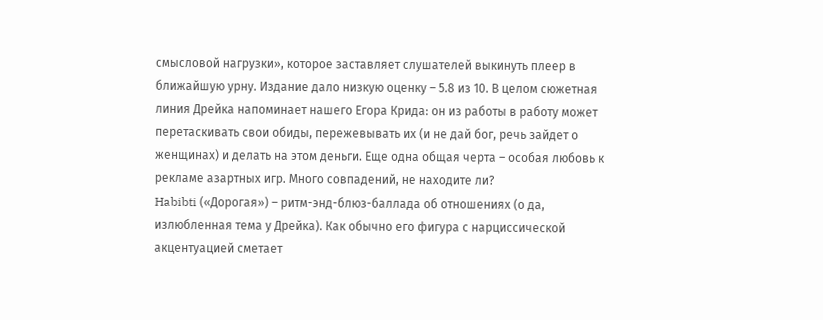смысловой нагрузки», которое заставляет слушателей выкинуть плеер в ближайшую урну. Издание дало низкую оценку – 5.8 из 10. В целом сюжетная линия Дрейка напоминает нашего Егора Крида: он из работы в работу может перетаскивать свои обиды, пережевывать их (и не дай бог, речь зайдет о женщинах) и делать на этом деньги. Еще одна общая черта – особая любовь к рекламе азартных игр. Много совпадений, не находите ли?
Habibti («Дорогая») – ритм-энд-блюз-баллада об отношениях (о да, излюбленная тема у Дрейка). Как обычно его фигура с нарциссической акцентуацией сметает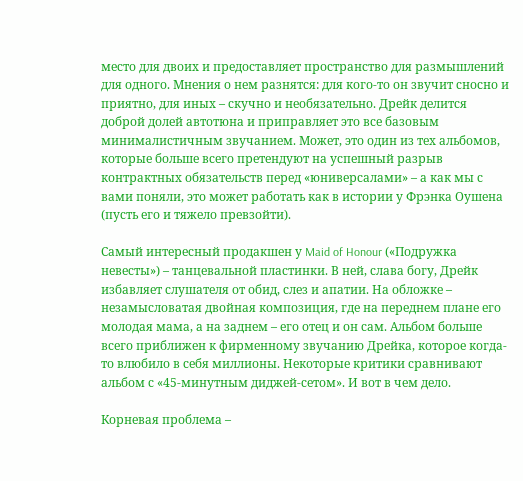место для двоих и предоставляет пространство для размышлений для одного. Мнения о нем разнятся: для кого-то он звучит сносно и приятно, для иных – скучно и необязательно. Дрейк делится доброй долей автотюна и приправляет это все базовым минималистичным звучанием. Может, это один из тех альбомов, которые больше всего претендуют на успешный разрыв контрактных обязательств перед «юниверсалами» – а как мы с вами поняли, это может работать как в истории у Фрэнка Оушена (пусть его и тяжело превзойти).

Самый интересный продакшен у Maid of Honour («Подружка невесты») – танцевальной пластинки. В ней, слава богу, Дрейк избавляет слушателя от обид, слез и апатии. На обложке – незамысловатая двойная композиция, где на переднем плане его молодая мама, а на заднем – его отец и он сам. Альбом больше всего приближен к фирменному звучанию Дрейка, которое когда-то влюбило в себя миллионы. Некоторые критики сравнивают альбом с «45-минутным диджей-сетом». И вот в чем дело.

Корневая проблема –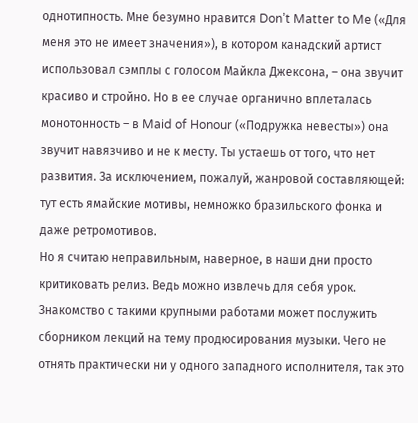однотипность. Мне безумно нравится Don’t Matter to Me («Для меня это не имеет значения»), в котором канадский артист использовал сэмплы с голосом Майкла Джексона, – она звучит красиво и стройно. Но в ее случае органично вплеталась монотонность – в Maid of Honour («Подружка невесты») она звучит навязчиво и не к месту. Ты устаешь от того, что нет развития. За исключением, пожалуй, жанровой составляющей: тут есть ямайские мотивы, немножко бразильского фонка и даже ретромотивов.
Но я считаю неправильным, наверное, в наши дни просто критиковать релиз. Ведь можно извлечь для себя урок. Знакомство с такими крупными работами может послужить сборником лекций на тему продюсирования музыки. Чего не отнять практически ни у одного западного исполнителя, так это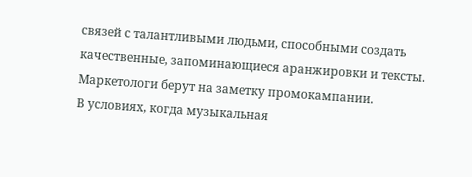связей с талантливыми людьми, способными создать качественные, запоминающиеся аранжировки и тексты. Маркетологи берут на заметку промокампании.
В условиях, когда музыкальная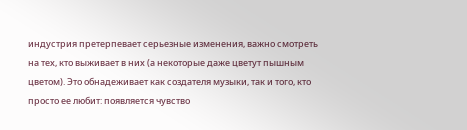индустрия претерпевает серьезные изменения, важно смотреть на тех, кто выживает в них (а некоторые даже цветут пышным цветом). Это обнадеживает как создателя музыки, так и того, кто просто ее любит: появляется чувство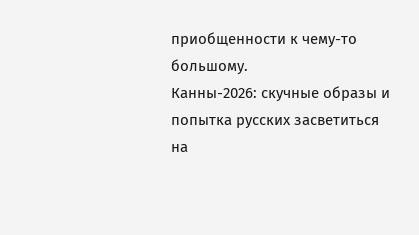приобщенности к чему-то большому.
Канны-2026: скучные образы и попытка русских засветиться на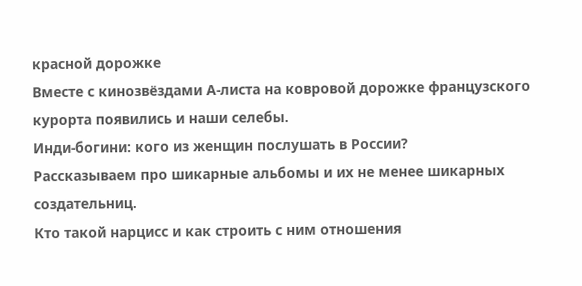красной дорожке
Вместе с кинозвёздами А-листа на ковровой дорожке французского курорта появились и наши селебы.
Инди-богини: кого из женщин послушать в России?
Рассказываем про шикарные альбомы и их не менее шикарных создательниц.
Кто такой нарцисс и как строить с ним отношения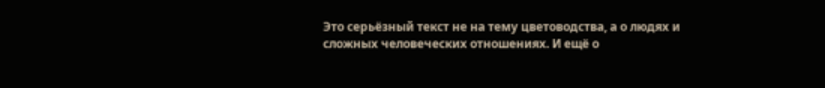Это серьёзный текст не на тему цветоводства, а о людях и сложных человеческих отношениях. И ещё о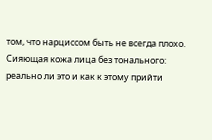том, что нарциссом быть не всегда плохо.
Сияющая кожа лица без тонального: реально ли это и как к этому прийти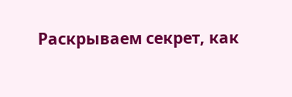Раскрываем секрет, как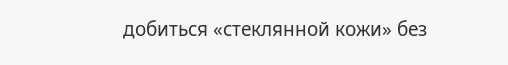добиться «стеклянной кожи» без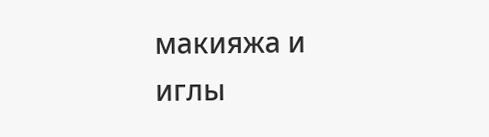макияжа и иглы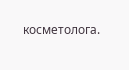косметолога.